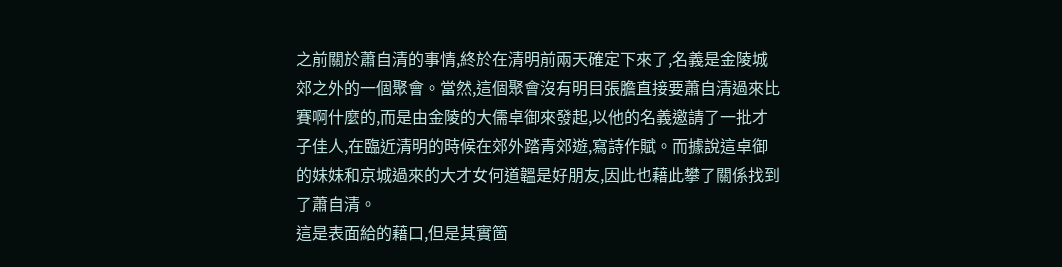之前關於蕭自清的事情,終於在清明前兩天確定下來了,名義是金陵城郊之外的一個聚會。當然,這個聚會沒有明目張膽直接要蕭自清過來比賽啊什麼的,而是由金陵的大儒卓御來發起,以他的名義邀請了一批才子佳人,在臨近清明的時候在郊外踏青郊遊,寫詩作賦。而據說這卓御的妹妹和京城過來的大才女何道韞是好朋友,因此也藉此攀了關係找到了蕭自清。
這是表面給的藉口,但是其實箇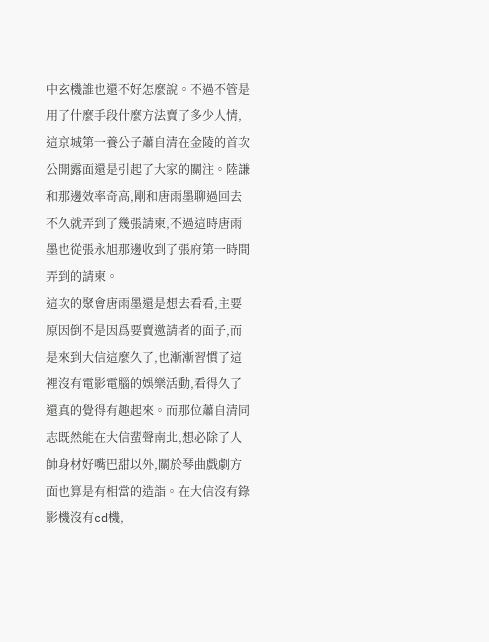中玄機誰也還不好怎麼說。不過不管是用了什麼手段什麼方法賣了多少人情,這京城第一養公子蕭自清在金陵的首次公開露面還是引起了大家的關注。陸謙和那邊效率奇高,剛和唐雨墨聊過回去不久就弄到了幾張請柬,不過這時唐雨墨也從張永旭那邊收到了張府第一時間弄到的請柬。
這次的聚會唐雨墨還是想去看看,主要原因倒不是因爲要賣邀請者的面子,而是來到大信這麼久了,也漸漸習慣了這裡沒有電影電腦的娛樂活動,看得久了還真的覺得有趣起來。而那位蕭自清同志既然能在大信蜚聲南北,想必除了人帥身材好嘴巴甜以外,關於琴曲戲劇方面也算是有相當的造詣。在大信沒有錄影機沒有cd機,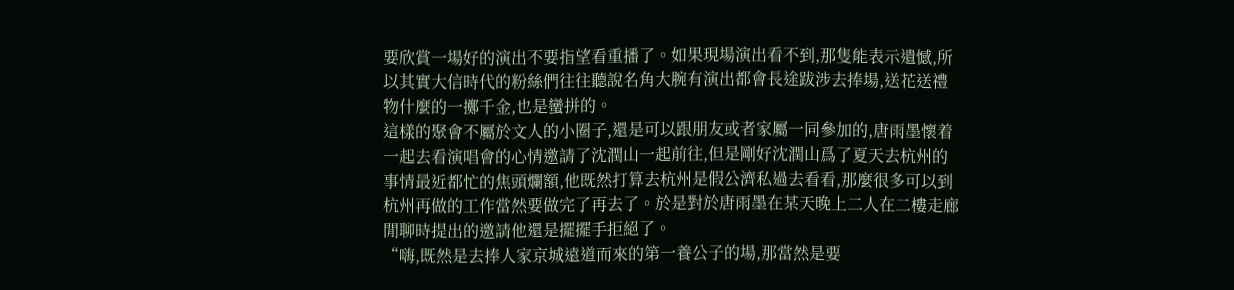要欣賞一場好的演出不要指望看重播了。如果現場演出看不到,那隻能表示遺憾,所以其實大信時代的粉絲們往往聽說名角大腕有演出都會長途跋涉去捧場,送花送禮物什麼的一擲千金,也是蠻拼的。
這樣的聚會不屬於文人的小圈子,還是可以跟朋友或者家屬一同參加的,唐雨墨懷着一起去看演唱會的心情邀請了沈潤山一起前往,但是剛好沈潤山爲了夏天去杭州的事情最近都忙的焦頭爛額,他既然打算去杭州是假公濟私過去看看,那麼很多可以到杭州再做的工作當然要做完了再去了。於是對於唐雨墨在某天晚上二人在二樓走廊閒聊時提出的邀請他還是擺擺手拒絕了。
“嗨,既然是去捧人家京城遠道而來的第一養公子的場,那當然是要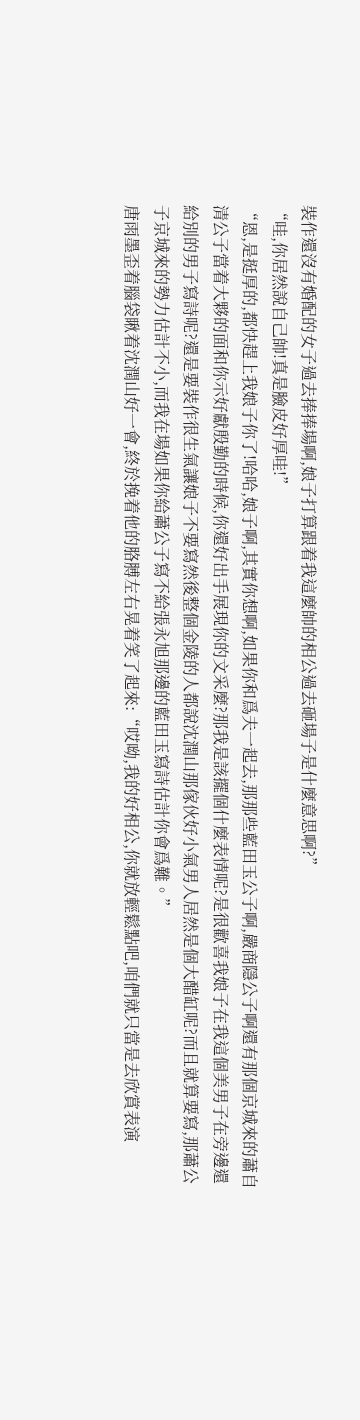裝作還沒有婚配的女子過去捧捧場啊,娘子打算跟着我這麼帥的相公過去砸場子是什麼意思啊?”
“哇,你居然說自己帥!真是臉皮好厚哇!”
“恩,是挺厚的,都快趕上我娘子你了!哈哈,娘子啊,其實你想啊,如果你和爲夫一起去,那那些藍田玉公子啊,嚴商隱公子啊還有那個京城來的蕭自清公子當着大夥的面和你示好獻殷勤的時候,你還好出手展現你的文采麼?那我是該擺個什麼表情呢?是很歡喜我娘子在我這個美男子在旁邊還給別的男子寫詩呢?還是要裝作很生氣讓娘子不要寫然後整個金陵的人都說沈潤山那傢伙好小氣男人居然是個大醋缸呢?而且就算要寫,那蕭公子京城來的勢力估計不小,而我在場如果你給蕭公子寫不給張永旭那邊的藍田玉寫詩估計你會爲難。”
唐雨墨歪着腦袋瞅着沈潤山好一會,終於挽着他的胳膊左右晃着笑了起來:“哎呦,我的好相公,你就放輕鬆點吧,咱們就只當是去欣賞表演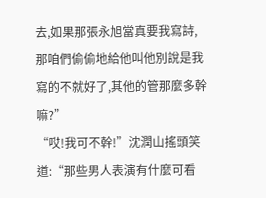去,如果那張永旭當真要我寫詩,那咱們偷偷地給他叫他別說是我寫的不就好了,其他的管那麼多幹嘛?”
“哎!我可不幹!”沈潤山搖頭笑道:“那些男人表演有什麼可看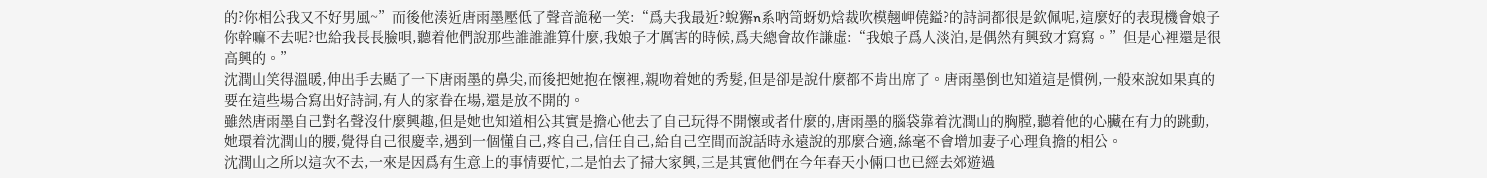的?你相公我又不好男風~”而後他湊近唐雨墨壓低了聲音詭秘一笑:“爲夫我最近?蛻獬n系吶笥蚜奶焓裁吹模翹岬僥鎰?的詩詞都很是欽佩呢,這麼好的表現機會娘子你幹嘛不去呢?也給我長長臉唄,聽着他們說那些誰誰誰算什麼,我娘子才厲害的時候,爲夫總會故作謙虛:“我娘子爲人淡泊,是偶然有興致才寫寫。”但是心裡還是很高興的。”
沈潤山笑得溫暖,伸出手去颳了一下唐雨墨的鼻尖,而後把她抱在懷裡,親吻着她的秀髮,但是卻是說什麼都不肯出席了。唐雨墨倒也知道這是慣例,一般來說如果真的要在這些場合寫出好詩詞,有人的家眷在場,還是放不開的。
雖然唐雨墨自己對名聲沒什麼興趣,但是她也知道相公其實是擔心他去了自己玩得不開懷或者什麼的,唐雨墨的腦袋靠着沈潤山的胸膛,聽着他的心臟在有力的跳動,她環着沈潤山的腰,覺得自己很慶幸,遇到一個懂自己,疼自己,信任自己,給自己空間而說話時永遠說的那麼合適,絲毫不會增加妻子心理負擔的相公。
沈潤山之所以這次不去,一來是因爲有生意上的事情要忙,二是怕去了掃大家興,三是其實他們在今年春天小倆口也已經去郊遊過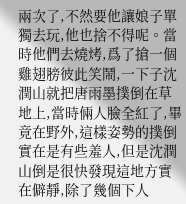兩次了,不然要他讓娘子單獨去玩,他也捨不得呢。當時他們去燒烤,爲了搶一個雞翅膀彼此笑鬧,一下子沈潤山就把唐雨墨撲倒在草地上,當時倆人臉全紅了,畢竟在野外,這樣姿勢的撲倒實在是有些羞人,但是沈潤山倒是很快發現這地方實在僻靜,除了幾個下人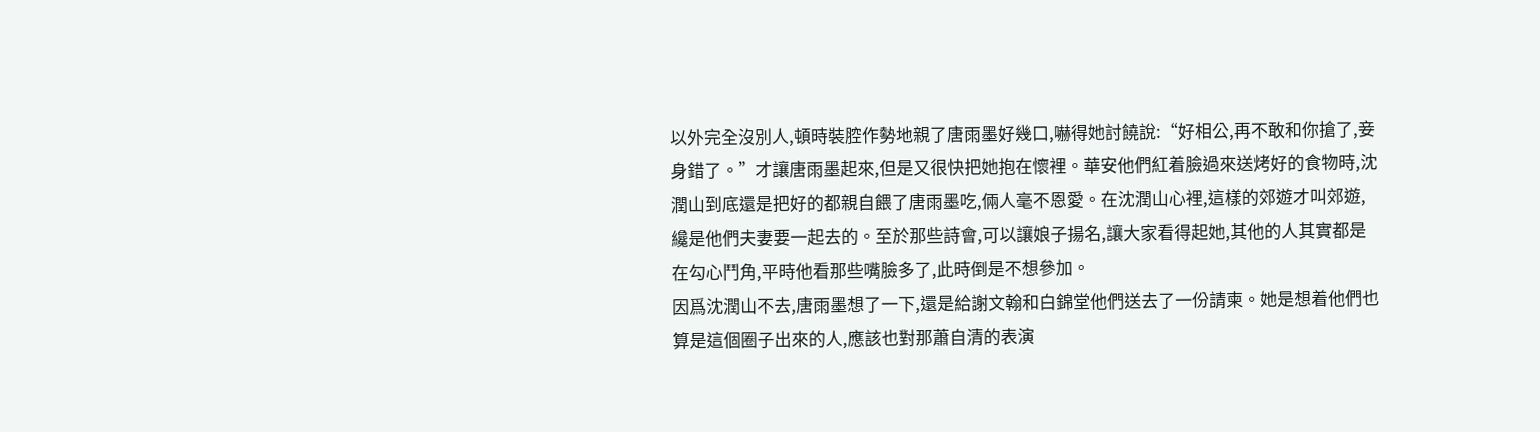以外完全沒別人,頓時裝腔作勢地親了唐雨墨好幾口,嚇得她討饒說:“好相公,再不敢和你搶了,妾身錯了。”才讓唐雨墨起來,但是又很快把她抱在懷裡。華安他們紅着臉過來送烤好的食物時,沈潤山到底還是把好的都親自餵了唐雨墨吃,倆人毫不恩愛。在沈潤山心裡,這樣的郊遊才叫郊遊,纔是他們夫妻要一起去的。至於那些詩會,可以讓娘子揚名,讓大家看得起她,其他的人其實都是在勾心鬥角,平時他看那些嘴臉多了,此時倒是不想參加。
因爲沈潤山不去,唐雨墨想了一下,還是給謝文翰和白錦堂他們送去了一份請柬。她是想着他們也算是這個圈子出來的人,應該也對那蕭自清的表演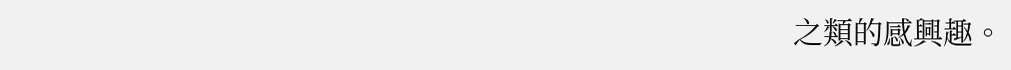之類的感興趣。